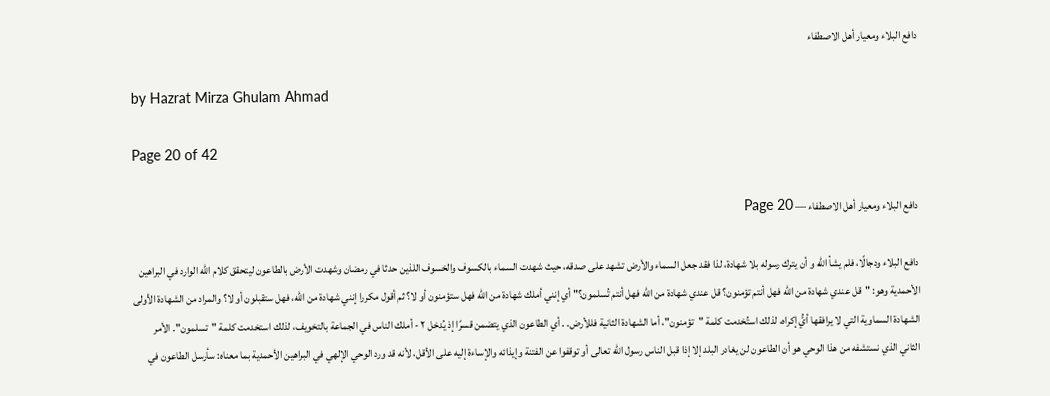دافع البلاء ومعيار أهل الاصطفاء

by Hazrat Mirza Ghulam Ahmad

Page 20 of 42

دافع البلاء ومعيار أهل الاصطفاء — Page 20

دافع البلاء ودجالًا، فلم يشأ الله و أن يترك رسوله بلا شهادة، لذا فقد جعل السماء والأرض تشهد على صدقه، حيث شهدت السماء بالكسوف والخسوف اللذين حدثا في رمضان وشهدت الأرض بالطاعون ليتحقق كلام الله الوارد في البراهين الأحمدية وهو: "قل عندي شهادة من الله فهل أنتم تؤمنون؟ قل عندي شهادة من الله فهل أنتم تُسلمون؟" أي إنني أملك شهادة من الله فهل ستؤمنون أو لا؟ ثم أقول مكررا إنني شهادة من الله، فهل ستقبلون أو لا؟ والمراد من الشهادة الأولى الشهادة السماوية التي لا يرافقها أيُّ إكراه، لذلك استُخدمت كلمة "تؤمنون"، أما الشهادة الثانية فللأرض. . أي الطاعون الذي يتضمن قسرًا إذ يُدخل ۲ - أملك الناس في الجماعة بالتخويف، لذلك استخدمت كلمة "تسلمون". الأمر الثاني الذي نستشفه من هذا الوحي هو أن الطاعون لن يغادر البلد إلا إذا قبل الناس رسول الله تعالى أو توقفوا عن الفتنة وإيذائه والإساءة إليه على الأقل، لأنه قد ورد الوحي الإلهي في البراهين الأحمدية بما معناه: سأرسل الطاعون في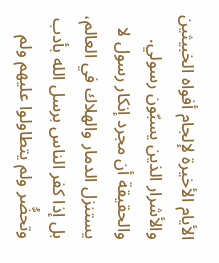الأيام الأخيرة لإلجام أفواه الخبيثين والأشرار الذين يسبّون رسولي. والحقيقة أن مجرد إنكار رسول لا يستنزل الدمار والهلاك في العالم، بل إذا كفر الناس برسل الله بأدب وتحضُّر ولم يتطاولوا عليهم ولم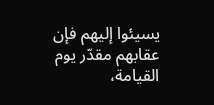يسيئوا إليهم فإن عقابهم مقدّر يوم القيامة،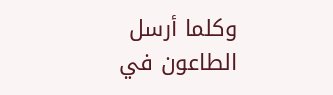وكلما أرسل الطاعون في